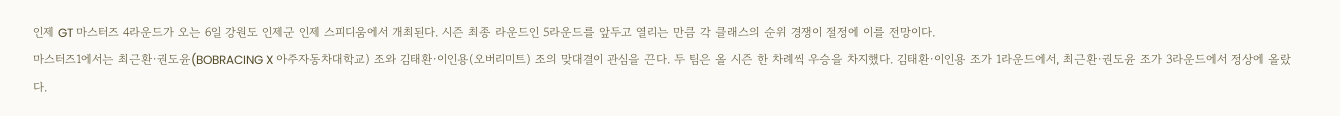인제 GT 마스터즈 4라운드가 오는 6일 강원도 인제군 인제 스피디움에서 개최된다. 시즌 최종 라운드인 5라운드를 앞두고 열리는 만큼 각 클래스의 순위 경쟁이 절정에 이를 전망이다.
마스터즈1에서는 최근환·권도윤(BOBRACING X 아주자동차대학교) 조와 김태환·이인용(오버리미트) 조의 맞대결이 관심을 끈다. 두 팀은 올 시즌 한 차례씩 우승을 차지했다. 김태환·이인용 조가 1라운드에서, 최근환·권도윤 조가 3라운드에서 정상에 올랐다.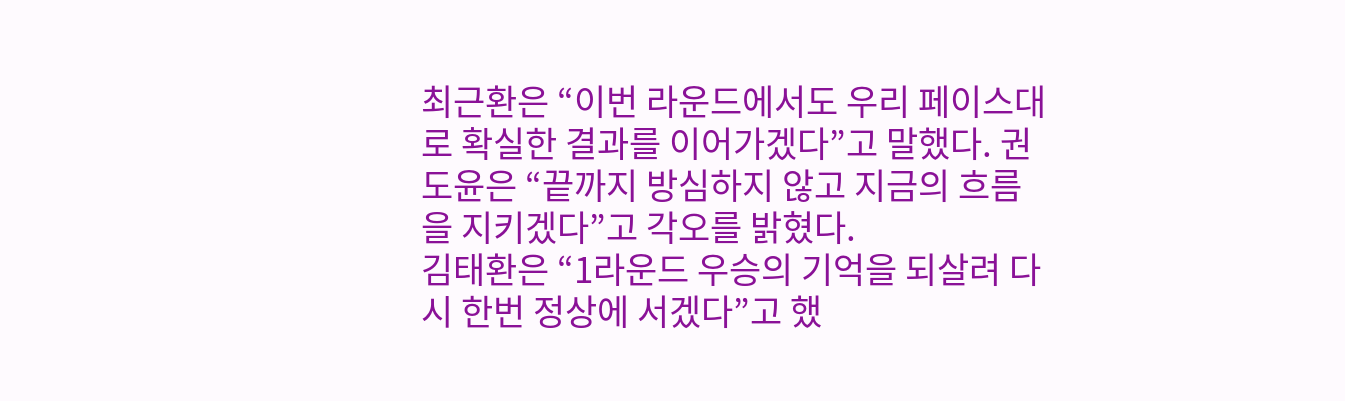최근환은 “이번 라운드에서도 우리 페이스대로 확실한 결과를 이어가겠다”고 말했다. 권도윤은 “끝까지 방심하지 않고 지금의 흐름을 지키겠다”고 각오를 밝혔다.
김태환은 “1라운드 우승의 기억을 되살려 다시 한번 정상에 서겠다”고 했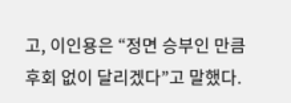고, 이인용은 “정면 승부인 만큼 후회 없이 달리겠다”고 말했다.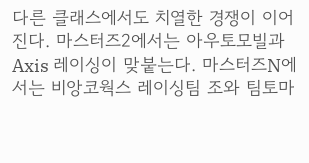다른 클래스에서도 치열한 경쟁이 이어진다. 마스터즈2에서는 아우토모빌과 Axis 레이싱이 맞붙는다. 마스터즈N에서는 비앙코웍스 레이싱팀 조와 팀토마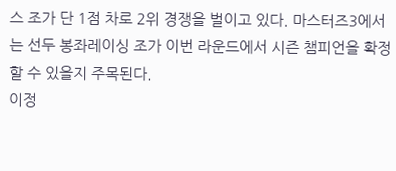스 조가 단 1점 차로 2위 경쟁을 벌이고 있다. 마스터즈3에서는 선두 봉좌레이싱 조가 이번 라운드에서 시즌 챔피언을 확정할 수 있을지 주목된다.
이정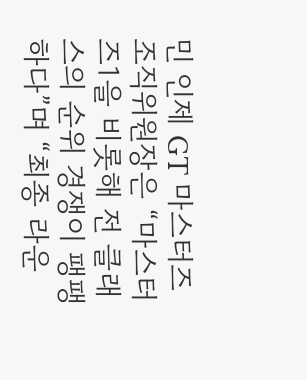민 인제 GT 마스터즈 조직위원장은 “마스터즈1을 비롯해 전 클래스의 순위 경쟁이 팽팽하다”며 “최종 라운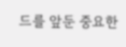드를 앞둔 중요한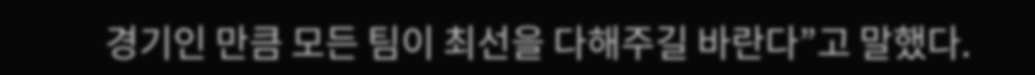경기인 만큼 모든 팀이 최선을 다해주길 바란다”고 말했다.